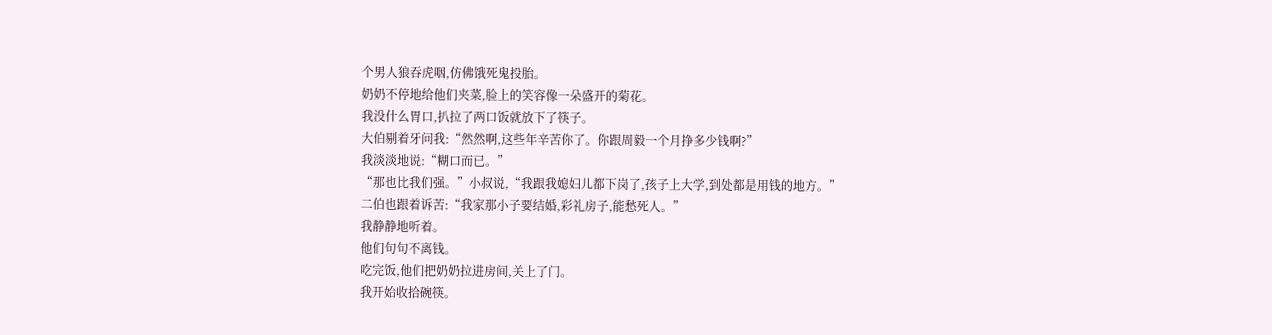个男人狼吞虎咽,仿佛饿死鬼投胎。
奶奶不停地给他们夹菜,脸上的笑容像一朵盛开的菊花。
我没什么胃口,扒拉了两口饭就放下了筷子。
大伯剔着牙问我:“然然啊,这些年辛苦你了。你跟周毅一个月挣多少钱啊?”
我淡淡地说:“糊口而已。”
“那也比我们强。”小叔说,“我跟我媳妇儿都下岗了,孩子上大学,到处都是用钱的地方。”
二伯也跟着诉苦:“我家那小子要结婚,彩礼房子,能愁死人。”
我静静地听着。
他们句句不离钱。
吃完饭,他们把奶奶拉进房间,关上了门。
我开始收拾碗筷。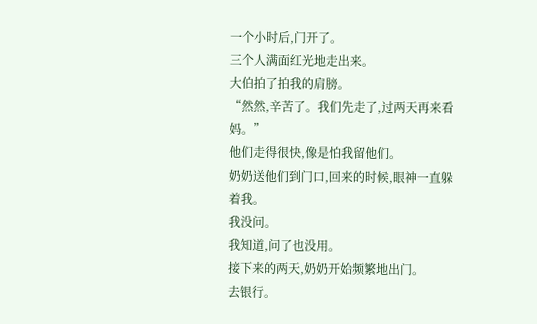一个小时后,门开了。
三个人满面红光地走出来。
大伯拍了拍我的肩膀。
“然然,辛苦了。我们先走了,过两天再来看妈。”
他们走得很快,像是怕我留他们。
奶奶送他们到门口,回来的时候,眼神一直躲着我。
我没问。
我知道,问了也没用。
接下来的两天,奶奶开始频繁地出门。
去银行。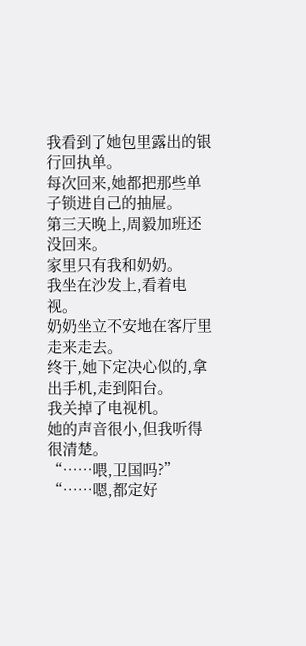我看到了她包里露出的银行回执单。
每次回来,她都把那些单子锁进自己的抽屉。
第三天晚上,周毅加班还没回来。
家里只有我和奶奶。
我坐在沙发上,看着电视。
奶奶坐立不安地在客厅里走来走去。
终于,她下定决心似的,拿出手机,走到阳台。
我关掉了电视机。
她的声音很小,但我听得很清楚。
“……喂,卫国吗?”
“……嗯,都定好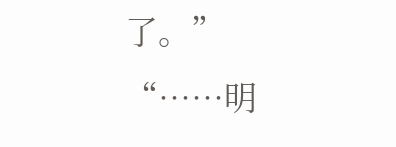了。”
“……明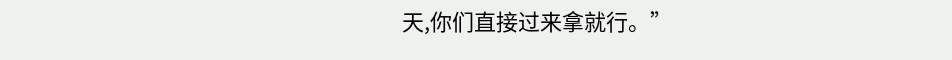天,你们直接过来拿就行。”